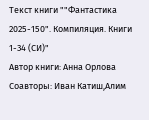Текст книги ""Фантастика 2025-150". Компиляция. Книги 1-34 (СИ)"
Автор книги: Анна Орлова
Соавторы: Иван Катиш,Алим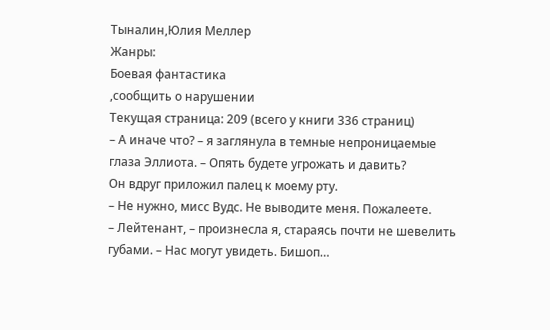Тыналин,Юлия Меллер
Жанры:
Боевая фантастика
,сообщить о нарушении
Текущая страница: 209 (всего у книги 336 страниц)
– А иначе что? – я заглянула в темные непроницаемые глаза Эллиота. – Опять будете угрожать и давить?
Он вдруг приложил палец к моему рту.
– Не нужно, мисс Вудс. Не выводите меня. Пожалеете.
– Лейтенант, – произнесла я, стараясь почти не шевелить губами. – Нас могут увидеть. Бишоп…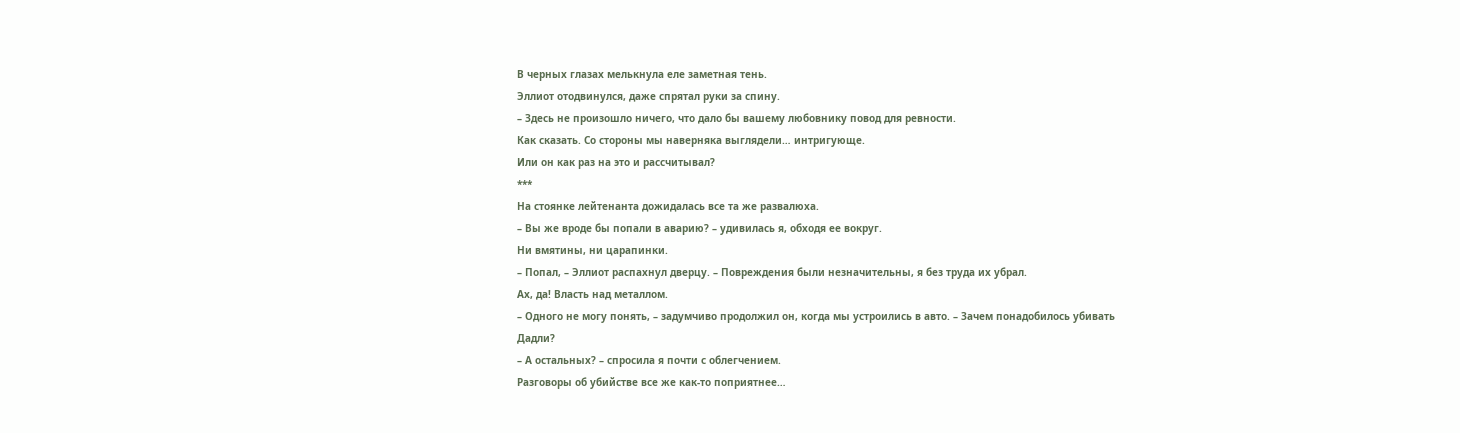В черных глазах мелькнула еле заметная тень.
Эллиот отодвинулся, даже спрятал руки за спину.
– Здесь не произошло ничего, что дало бы вашему любовнику повод для ревности.
Как сказать. Со стороны мы наверняка выглядели… интригующе.
Или он как раз на это и рассчитывал?
***
На стоянке лейтенанта дожидалась все та же развалюха.
– Вы же вроде бы попали в аварию? – удивилась я, обходя ее вокруг.
Ни вмятины, ни царапинки.
– Попал, – Эллиот распахнул дверцу. – Повреждения были незначительны, я без труда их убрал.
Ах, да! Власть над металлом.
– Одного не могу понять, – задумчиво продолжил он, когда мы устроились в авто. – Зачем понадобилось убивать Дадли?
– А остальных? – спросила я почти с облегчением.
Разговоры об убийстве все же как-то поприятнее…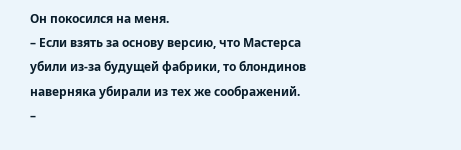Он покосился на меня.
– Если взять за основу версию, что Мастерса убили из-за будущей фабрики, то блондинов наверняка убирали из тех же соображений.
–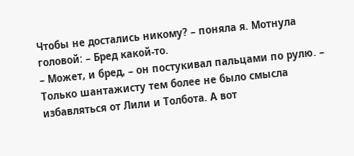Чтобы не достались никому? – поняла я. Мотнула головой: – Бред какой-то.
– Может, и бред, – он постукивал пальцами по рулю. – Только шантажисту тем более не было смысла избавляться от Лили и Толбота. А вот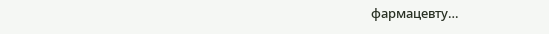фармацевту…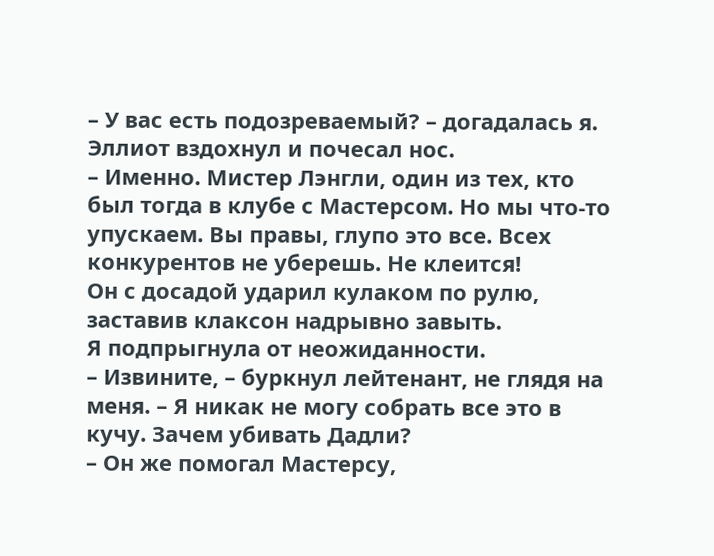– У вас есть подозреваемый? – догадалась я.
Эллиот вздохнул и почесал нос.
– Именно. Мистер Лэнгли, один из тех, кто был тогда в клубе с Мастерсом. Но мы что-то упускаем. Вы правы, глупо это все. Всех конкурентов не уберешь. Не клеится!
Он с досадой ударил кулаком по рулю, заставив клаксон надрывно завыть.
Я подпрыгнула от неожиданности.
– Извините, – буркнул лейтенант, не глядя на меня. – Я никак не могу собрать все это в кучу. Зачем убивать Дадли?
– Он же помогал Мастерсу,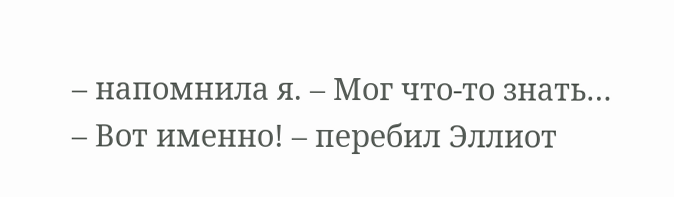– напомнила я. – Мог что-то знать…
– Вот именно! – перебил Эллиот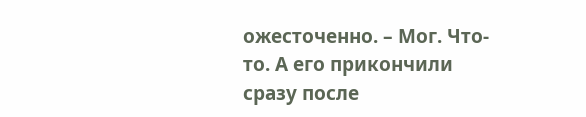ожесточенно. – Мог. Что-то. А его прикончили сразу после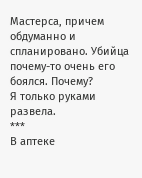Мастерса, причем обдуманно и спланировано. Убийца почему-то очень его боялся. Почему?
Я только руками развела.
***
В аптеке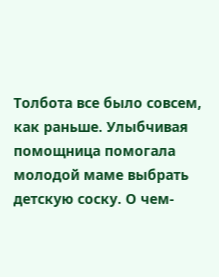Толбота все было совсем, как раньше. Улыбчивая помощница помогала молодой маме выбрать детскую соску. О чем-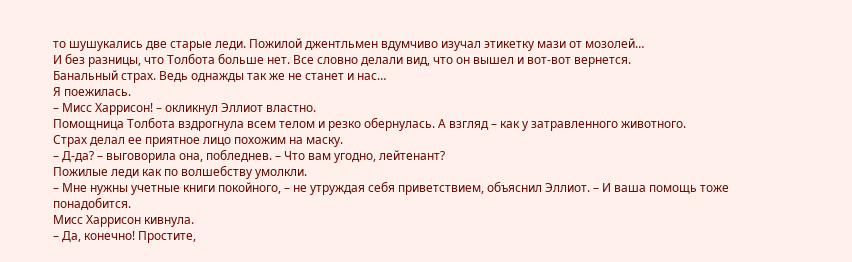то шушукались две старые леди. Пожилой джентльмен вдумчиво изучал этикетку мази от мозолей…
И без разницы, что Толбота больше нет. Все словно делали вид, что он вышел и вот-вот вернется.
Банальный страх. Ведь однажды так же не станет и нас…
Я поежилась.
– Мисс Харрисон! – окликнул Эллиот властно.
Помощница Толбота вздрогнула всем телом и резко обернулась. А взгляд – как у затравленного животного.
Страх делал ее приятное лицо похожим на маску.
– Д-да? – выговорила она, побледнев. – Что вам угодно, лейтенант?
Пожилые леди как по волшебству умолкли.
– Мне нужны учетные книги покойного, – не утруждая себя приветствием, объяснил Эллиот. – И ваша помощь тоже понадобится.
Мисс Харрисон кивнула.
– Да, конечно! Простите,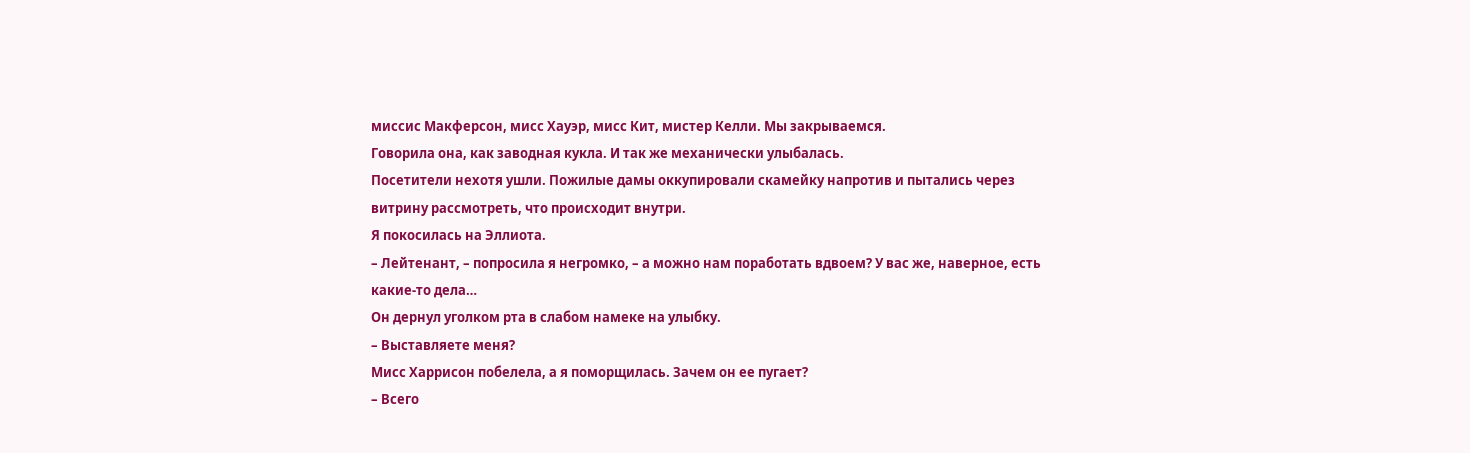миссис Макферсон, мисс Хауэр, мисс Кит, мистер Келли. Мы закрываемся.
Говорила она, как заводная кукла. И так же механически улыбалась.
Посетители нехотя ушли. Пожилые дамы оккупировали скамейку напротив и пытались через витрину рассмотреть, что происходит внутри.
Я покосилась на Эллиота.
– Лейтенант, – попросила я негромко, – а можно нам поработать вдвоем? У вас же, наверное, есть какие-то дела…
Он дернул уголком рта в слабом намеке на улыбку.
– Выставляете меня?
Мисс Харрисон побелела, а я поморщилась. Зачем он ее пугает?
– Всего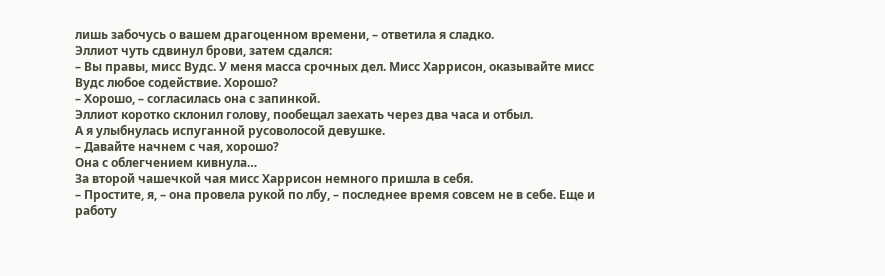лишь забочусь о вашем драгоценном времени, – ответила я сладко.
Эллиот чуть сдвинул брови, затем сдался:
– Вы правы, мисс Вудс. У меня масса срочных дел. Мисс Харрисон, оказывайте мисс Вудс любое содействие. Хорошо?
– Хорошо, – согласилась она с запинкой.
Эллиот коротко склонил голову, пообещал заехать через два часа и отбыл.
А я улыбнулась испуганной русоволосой девушке.
– Давайте начнем с чая, хорошо?
Она с облегчением кивнула…
За второй чашечкой чая мисс Харрисон немного пришла в себя.
– Простите, я, – она провела рукой по лбу, – последнее время совсем не в себе. Еще и работу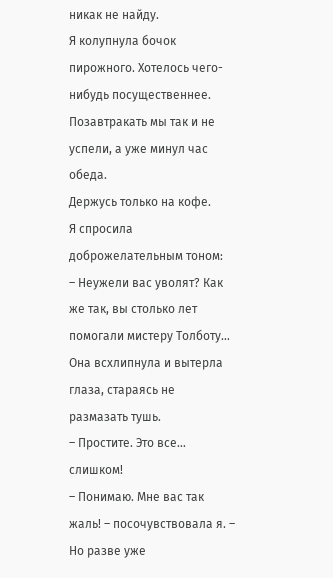никак не найду.
Я колупнула бочок пирожного. Хотелось чего-нибудь посущественнее. Позавтракать мы так и не успели, а уже минул час обеда.
Держусь только на кофе.
Я спросила доброжелательным тоном:
– Неужели вас уволят? Как же так, вы столько лет помогали мистеру Толботу…
Она всхлипнула и вытерла глаза, стараясь не размазать тушь.
– Простите. Это все… слишком!
– Понимаю. Мне вас так жаль! – посочувствовала я. – Но разве уже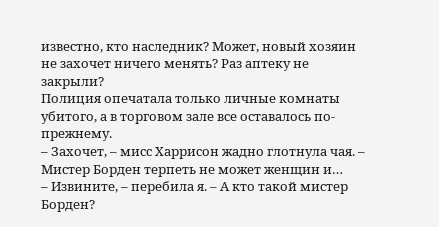известно, кто наследник? Может, новый хозяин не захочет ничего менять? Раз аптеку не закрыли?
Полиция опечатала только личные комнаты убитого, а в торговом зале все оставалось по-прежнему.
– Захочет, – мисс Харрисон жадно глотнула чая. – Мистер Борден терпеть не может женщин и…
– Извините, – перебила я. – А кто такой мистер Борден?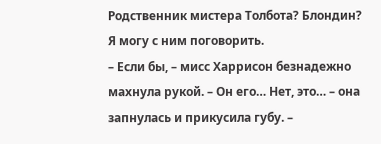Родственник мистера Толбота? Блондин? Я могу с ним поговорить.
– Если бы, – мисс Харрисон безнадежно махнула рукой. – Он его… Нет, это… – она запнулась и прикусила губу. –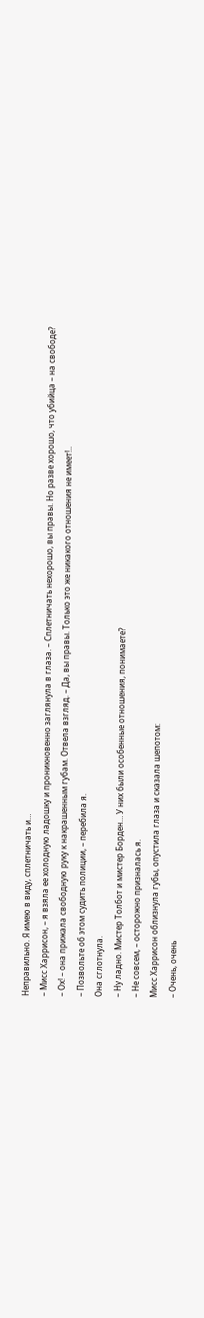Неправильно. Я имею в виду, сплетничать и…
– Мисс Харрисон, – я взяла ее холодную ладошку и проникновенно заглянула в глаза. – Сплетничать нехорошо, вы правы. Но разве хорошо, что убийца – на свободе?
– Ох! – она прижала свободную руку к накрашенным губам. Отвела взгляд. – Да, вы правы. Только это же никакого отношения не имеет!..
– Позвольте об этом судить полиции, – перебила я.
Она сглотнула.
– Ну ладно. Мистер Толбот и мистер Борден… У них были особенные отношения, понимаете?
– Не совсем, – осторожно призналась я.
Мисс Харрисон облизнула губы, опустила глаза и сказала шепотом:
– Очень, очень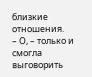близкие отношения.
– О, – только и смогла выговорить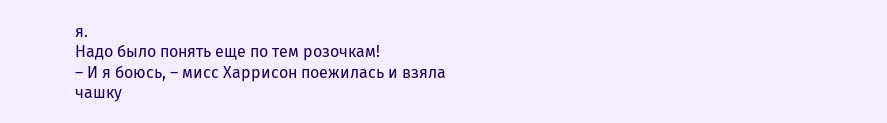я.
Надо было понять еще по тем розочкам!
– И я боюсь, – мисс Харрисон поежилась и взяла чашку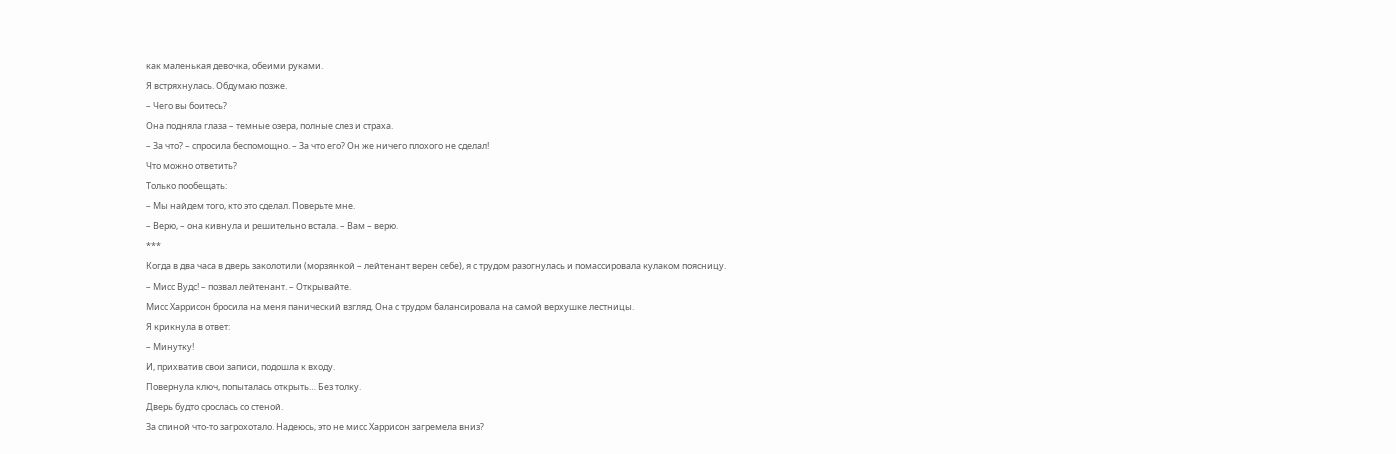как маленькая девочка, обеими руками.
Я встряхнулась. Обдумаю позже.
– Чего вы боитесь?
Она подняла глаза – темные озера, полные слез и страха.
– За что? – спросила беспомощно. – За что его? Он же ничего плохого не сделал!
Что можно ответить?
Только пообещать:
– Мы найдем того, кто это сделал. Поверьте мне.
– Верю, – она кивнула и решительно встала. – Вам – верю.
***
Когда в два часа в дверь заколотили (морзянкой – лейтенант верен себе), я с трудом разогнулась и помассировала кулаком поясницу.
– Мисс Вудс! – позвал лейтенант. – Открывайте.
Мисс Харрисон бросила на меня панический взгляд. Она с трудом балансировала на самой верхушке лестницы.
Я крикнула в ответ:
– Минутку!
И, прихватив свои записи, подошла к входу.
Повернула ключ, попыталась открыть… Без толку.
Дверь будто срослась со стеной.
За спиной что-то загрохотало. Надеюсь, это не мисс Харрисон загремела вниз?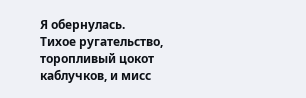Я обернулась.
Тихое ругательство, торопливый цокот каблучков, и мисс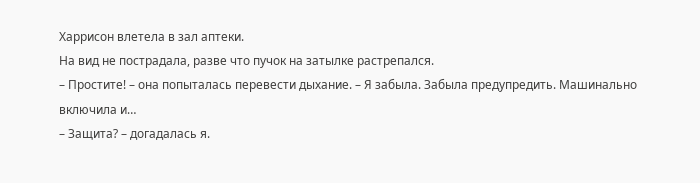Харрисон влетела в зал аптеки.
На вид не пострадала, разве что пучок на затылке растрепался.
– Простите! – она попыталась перевести дыхание. – Я забыла. Забыла предупредить. Машинально включила и…
– Защита? – догадалась я.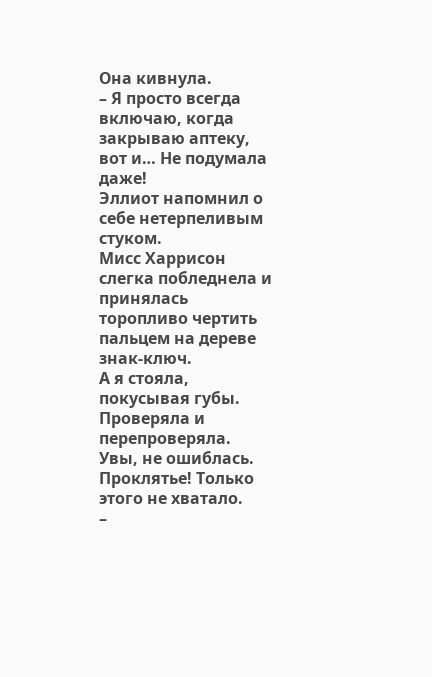Она кивнула.
– Я просто всегда включаю, когда закрываю аптеку, вот и… Не подумала даже!
Эллиот напомнил о себе нетерпеливым стуком.
Мисс Харрисон слегка побледнела и принялась торопливо чертить пальцем на дереве знак-ключ.
А я стояла, покусывая губы. Проверяла и перепроверяла.
Увы, не ошиблась.
Проклятье! Только этого не хватало.
–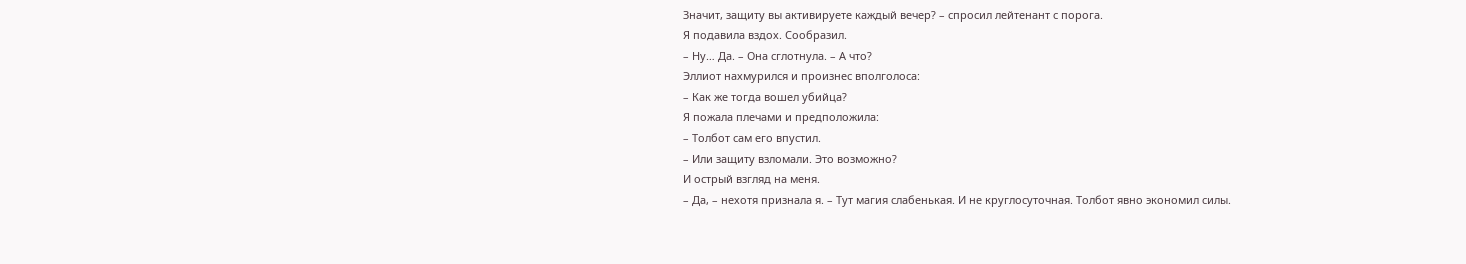Значит, защиту вы активируете каждый вечер? – спросил лейтенант с порога.
Я подавила вздох. Сообразил.
– Ну… Да. – Она сглотнула. – А что?
Эллиот нахмурился и произнес вполголоса:
– Как же тогда вошел убийца?
Я пожала плечами и предположила:
– Толбот сам его впустил.
– Или защиту взломали. Это возможно?
И острый взгляд на меня.
– Да, – нехотя признала я. – Тут магия слабенькая. И не круглосуточная. Толбот явно экономил силы.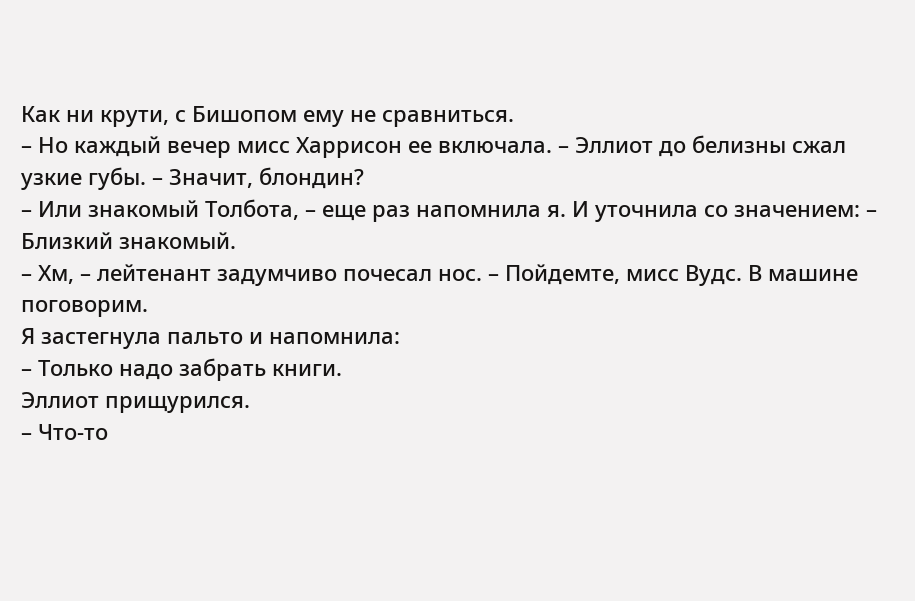Как ни крути, с Бишопом ему не сравниться.
– Но каждый вечер мисс Харрисон ее включала. – Эллиот до белизны сжал узкие губы. – Значит, блондин?
– Или знакомый Толбота, – еще раз напомнила я. И уточнила со значением: – Близкий знакомый.
– Хм, – лейтенант задумчиво почесал нос. – Пойдемте, мисс Вудс. В машине поговорим.
Я застегнула пальто и напомнила:
– Только надо забрать книги.
Эллиот прищурился.
– Что-то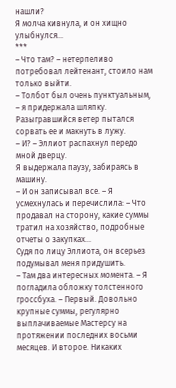нашли?
Я молча кивнула, и он хищно улыбнулся…
***
– Что там? – нетерпеливо потребовал лейтенант, стоило нам только выйти.
– Толбот был очень пунктуальным, – я придержала шляпку.
Разыгравшийся ветер пытался сорвать ее и макнуть в лужу.
– И? – Эллиот распахнул передо мной дверцу.
Я выдержала паузу, забираясь в машину.
– И он записывал все. – Я усмехнулась и перечислила: – Что продавал на сторону, какие суммы тратил на хозяйство, подробные отчеты о закупках…
Судя по лицу Эллиота, он всерьез подумывал меня придушить.
– Там два интересных момента. – Я погладила обложку толстенного гроссбуха. – Первый. Довольно крупные суммы, регулярно выплачиваемые Мастерсу на протяжении последних восьми месяцев. И второе. Никаких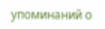упоминаний о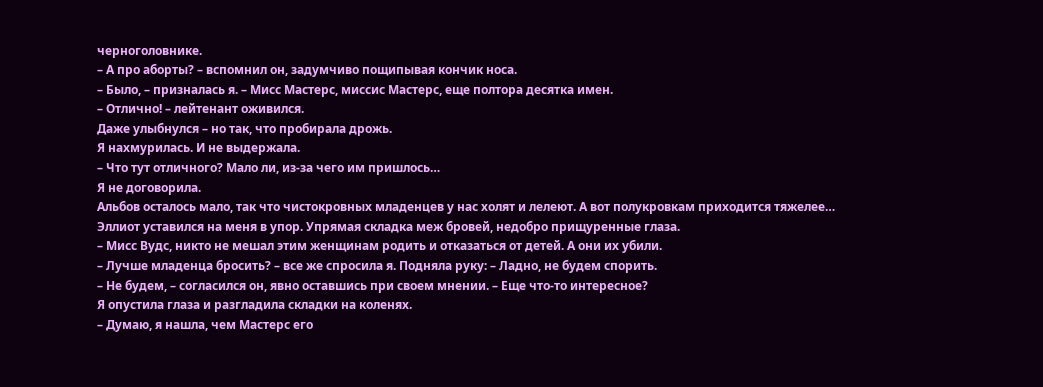черноголовнике.
– А про аборты? – вспомнил он, задумчиво пощипывая кончик носа.
– Было, – призналась я. – Мисс Мастерс, миссис Мастерс, еще полтора десятка имен.
– Отлично! – лейтенант оживился.
Даже улыбнулся – но так, что пробирала дрожь.
Я нахмурилась. И не выдержала.
– Что тут отличного? Мало ли, из-за чего им пришлось…
Я не договорила.
Альбов осталось мало, так что чистокровных младенцев у нас холят и лелеют. А вот полукровкам приходится тяжелее…
Эллиот уставился на меня в упор. Упрямая складка меж бровей, недобро прищуренные глаза.
– Мисс Вудс, никто не мешал этим женщинам родить и отказаться от детей. А они их убили.
– Лучше младенца бросить? – все же спросила я. Подняла руку: – Ладно, не будем спорить.
– Не будем, – согласился он, явно оставшись при своем мнении. – Еще что-то интересное?
Я опустила глаза и разгладила складки на коленях.
– Думаю, я нашла, чем Мастерс его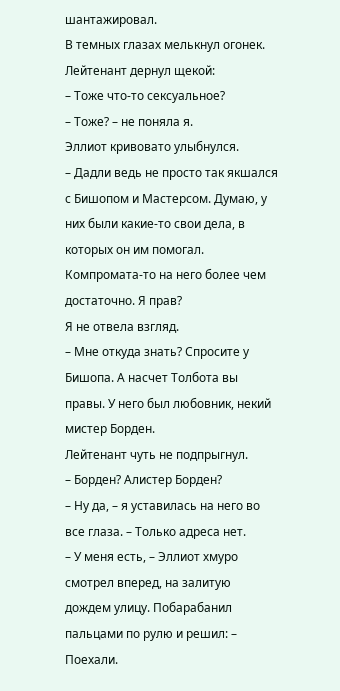шантажировал.
В темных глазах мелькнул огонек.
Лейтенант дернул щекой:
– Тоже что-то сексуальное?
– Тоже? – не поняла я.
Эллиот кривовато улыбнулся.
– Дадли ведь не просто так якшался с Бишопом и Мастерсом. Думаю, у них были какие-то свои дела, в которых он им помогал. Компромата-то на него более чем достаточно. Я прав?
Я не отвела взгляд.
– Мне откуда знать? Спросите у Бишопа. А насчет Толбота вы правы. У него был любовник, некий мистер Борден.
Лейтенант чуть не подпрыгнул.
– Борден? Алистер Борден?
– Ну да, – я уставилась на него во все глаза. – Только адреса нет.
– У меня есть, – Эллиот хмуро смотрел вперед, на залитую дождем улицу. Побарабанил пальцами по рулю и решил: – Поехали.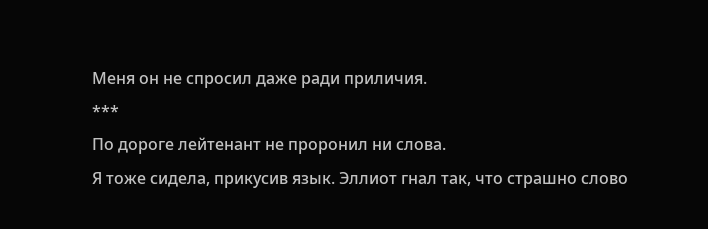Меня он не спросил даже ради приличия.
***
По дороге лейтенант не проронил ни слова.
Я тоже сидела, прикусив язык. Эллиот гнал так, что страшно слово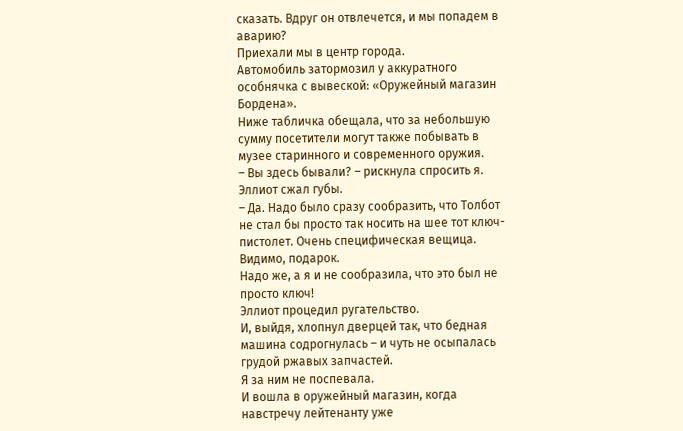сказать. Вдруг он отвлечется, и мы попадем в аварию?
Приехали мы в центр города.
Автомобиль затормозил у аккуратного особнячка с вывеской: «Оружейный магазин Бордена».
Ниже табличка обещала, что за небольшую сумму посетители могут также побывать в музее старинного и современного оружия.
– Вы здесь бывали? – рискнула спросить я.
Эллиот сжал губы.
– Да. Надо было сразу сообразить, что Толбот не стал бы просто так носить на шее тот ключ-пистолет. Очень специфическая вещица. Видимо, подарок.
Надо же, а я и не сообразила, что это был не просто ключ!
Эллиот процедил ругательство.
И, выйдя, хлопнул дверцей так, что бедная машина содрогнулась – и чуть не осыпалась грудой ржавых запчастей.
Я за ним не поспевала.
И вошла в оружейный магазин, когда навстречу лейтенанту уже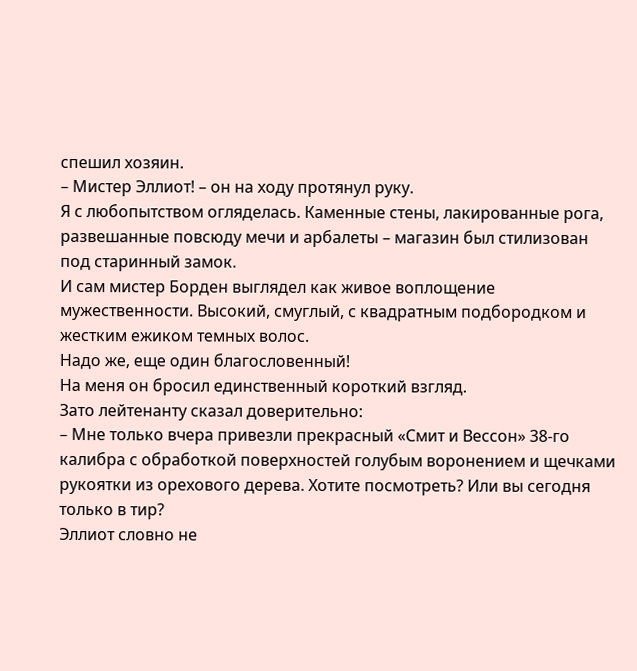спешил хозяин.
– Мистер Эллиот! – он на ходу протянул руку.
Я с любопытством огляделась. Каменные стены, лакированные рога, развешанные повсюду мечи и арбалеты – магазин был стилизован под старинный замок.
И сам мистер Борден выглядел как живое воплощение мужественности. Высокий, смуглый, с квадратным подбородком и жестким ежиком темных волос.
Надо же, еще один благословенный!
На меня он бросил единственный короткий взгляд.
Зато лейтенанту сказал доверительно:
– Мне только вчера привезли прекрасный «Смит и Вессон» 38-го калибра с обработкой поверхностей голубым воронением и щечками рукоятки из орехового дерева. Хотите посмотреть? Или вы сегодня только в тир?
Эллиот словно не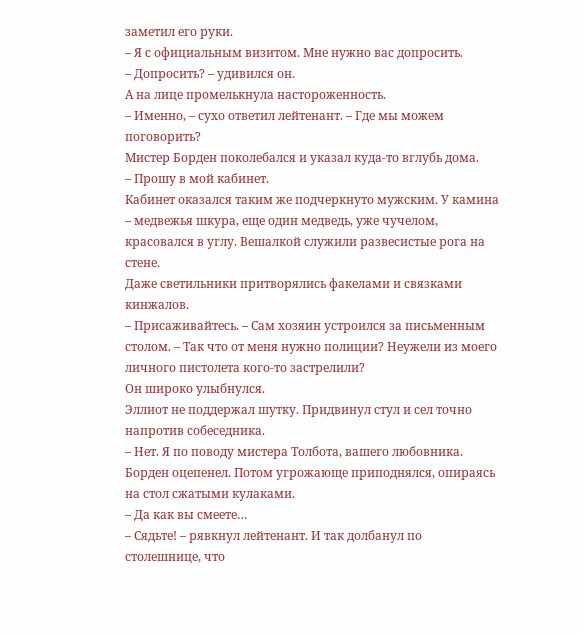заметил его руки.
– Я с официальным визитом. Мне нужно вас допросить.
– Допросить? – удивился он.
А на лице промелькнула настороженность.
– Именно, – сухо ответил лейтенант. – Где мы можем поговорить?
Мистер Борден поколебался и указал куда-то вглубь дома.
– Прошу в мой кабинет.
Кабинет оказался таким же подчеркнуто мужским. У камина – медвежья шкура, еще один медведь, уже чучелом, красовался в углу. Вешалкой служили развесистые рога на стене.
Даже светильники притворялись факелами и связками кинжалов.
– Присаживайтесь. – Сам хозяин устроился за письменным столом. – Так что от меня нужно полиции? Неужели из моего личного пистолета кого-то застрелили?
Он широко улыбнулся.
Эллиот не поддержал шутку. Придвинул стул и сел точно напротив собеседника.
– Нет. Я по поводу мистера Толбота, вашего любовника.
Борден оцепенел. Потом угрожающе приподнялся, опираясь на стол сжатыми кулаками.
– Да как вы смеете…
– Сядьте! – рявкнул лейтенант. И так долбанул по столешнице, что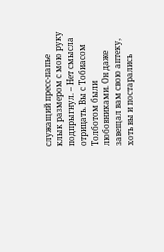служащий пресс-папье клык размером с мою руку подпрыгнул. – Нет смысла отрицать. Вы с Тобиасом Толботом были любовниками. Он даже завещал вам свою аптеку, хоть вы и постарались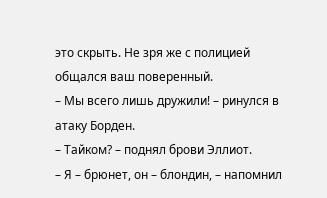это скрыть. Не зря же с полицией общался ваш поверенный.
– Мы всего лишь дружили! – ринулся в атаку Борден.
– Тайком? – поднял брови Эллиот.
– Я – брюнет, он – блондин, – напомнил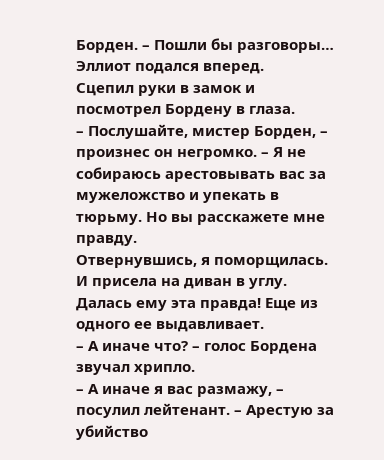Борден. – Пошли бы разговоры…
Эллиот подался вперед.
Сцепил руки в замок и посмотрел Бордену в глаза.
– Послушайте, мистер Борден, – произнес он негромко. – Я не собираюсь арестовывать вас за мужеложство и упекать в тюрьму. Но вы расскажете мне правду.
Отвернувшись, я поморщилась. И присела на диван в углу.
Далась ему эта правда! Еще из одного ее выдавливает.
– А иначе что? – голос Бордена звучал хрипло.
– А иначе я вас размажу, – посулил лейтенант. – Арестую за убийство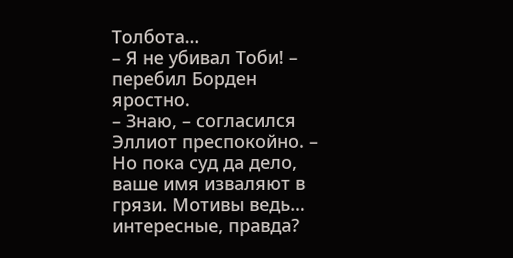Толбота…
– Я не убивал Тоби! – перебил Борден яростно.
– Знаю, – согласился Эллиот преспокойно. – Но пока суд да дело, ваше имя изваляют в грязи. Мотивы ведь… интересные, правда?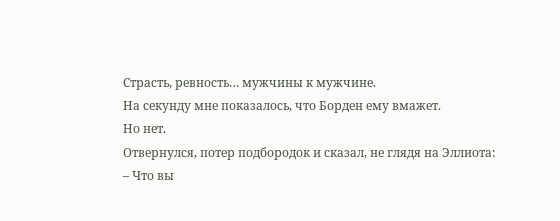Страсть, ревность… мужчины к мужчине.
На секунду мне показалось, что Борден ему вмажет.
Но нет.
Отвернулся, потер подбородок и сказал, не глядя на Эллиота:
– Что вы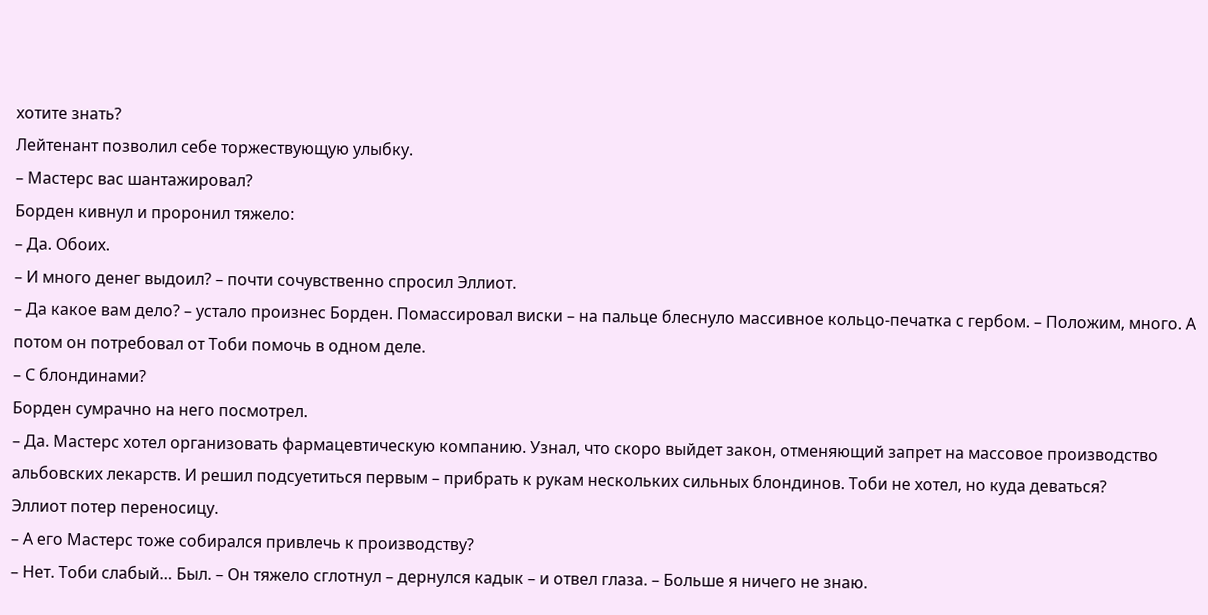хотите знать?
Лейтенант позволил себе торжествующую улыбку.
– Мастерс вас шантажировал?
Борден кивнул и проронил тяжело:
– Да. Обоих.
– И много денег выдоил? – почти сочувственно спросил Эллиот.
– Да какое вам дело? – устало произнес Борден. Помассировал виски – на пальце блеснуло массивное кольцо-печатка с гербом. – Положим, много. А потом он потребовал от Тоби помочь в одном деле.
– С блондинами?
Борден сумрачно на него посмотрел.
– Да. Мастерс хотел организовать фармацевтическую компанию. Узнал, что скоро выйдет закон, отменяющий запрет на массовое производство альбовских лекарств. И решил подсуетиться первым – прибрать к рукам нескольких сильных блондинов. Тоби не хотел, но куда деваться?
Эллиот потер переносицу.
– А его Мастерс тоже собирался привлечь к производству?
– Нет. Тоби слабый… Был. – Он тяжело сглотнул – дернулся кадык – и отвел глаза. – Больше я ничего не знаю.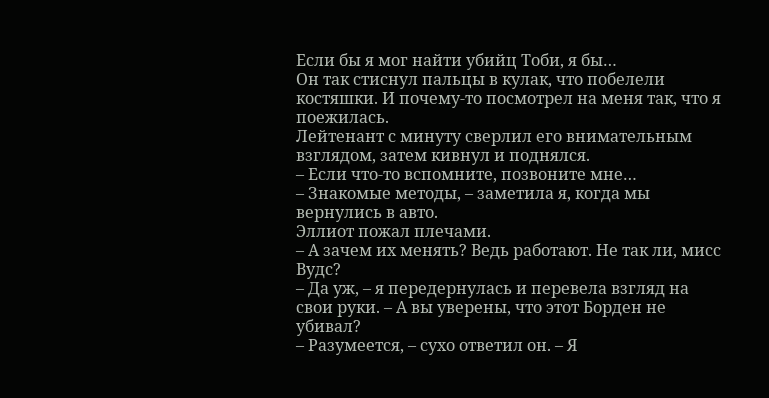Если бы я мог найти убийц Тоби, я бы…
Он так стиснул пальцы в кулак, что побелели костяшки. И почему-то посмотрел на меня так, что я поежилась.
Лейтенант с минуту сверлил его внимательным взглядом, затем кивнул и поднялся.
– Если что-то вспомните, позвоните мне…
– Знакомые методы, – заметила я, когда мы вернулись в авто.
Эллиот пожал плечами.
– А зачем их менять? Ведь работают. Не так ли, мисс Вудс?
– Да уж, – я передернулась и перевела взгляд на свои руки. – А вы уверены, что этот Борден не убивал?
– Разумеется, – сухо ответил он. – Я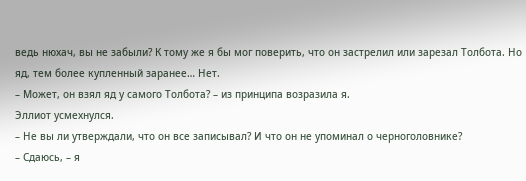ведь нюхач, вы не забыли? К тому же я бы мог поверить, что он застрелил или зарезал Толбота. Но яд, тем более купленный заранее… Нет.
– Может, он взял яд у самого Толбота? – из принципа возразила я.
Эллиот усмехнулся.
– Не вы ли утверждали, что он все записывал? И что он не упоминал о черноголовнике?
– Сдаюсь, – я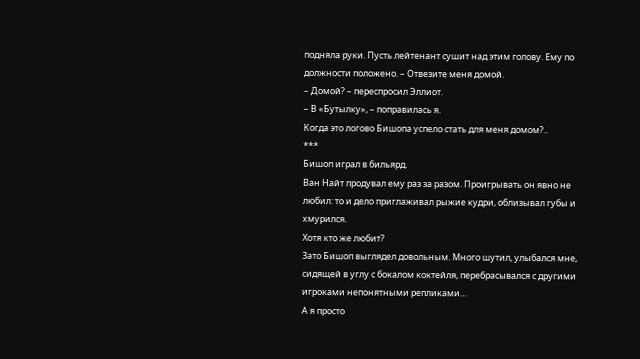подняла руки. Пусть лейтенант сушит над этим голову. Ему по должности положено. – Отвезите меня домой.
– Домой? – переспросил Эллиот.
– В «Бутылку», – поправилась я.
Когда это логово Бишопа успело стать для меня домом?..
***
Бишоп играл в бильярд.
Ван Найт продувал ему раз за разом. Проигрывать он явно не любил: то и дело приглаживал рыжие кудри, облизывал губы и хмурился.
Хотя кто же любит?
Зато Бишоп выглядел довольным. Много шутил, улыбался мне, сидящей в углу с бокалом коктейля, перебрасывался с другими игроками непонятными репликами…
А я просто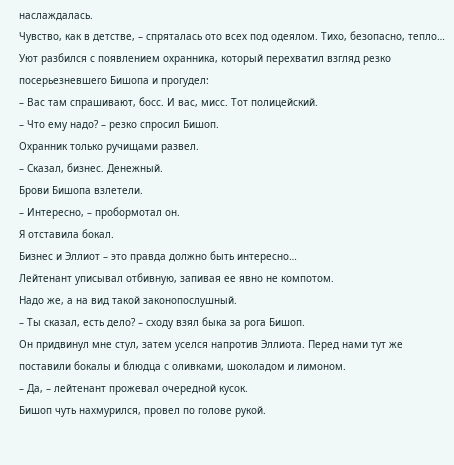наслаждалась.
Чувство, как в детстве, – спряталась ото всех под одеялом. Тихо, безопасно, тепло…
Уют разбился с появлением охранника, который перехватил взгляд резко посерьезневшего Бишопа и прогудел:
– Вас там спрашивают, босс. И вас, мисс. Тот полицейский.
– Что ему надо? – резко спросил Бишоп.
Охранник только ручищами развел.
– Сказал, бизнес. Денежный.
Брови Бишопа взлетели.
– Интересно, – пробормотал он.
Я отставила бокал.
Бизнес и Эллиот – это правда должно быть интересно…
Лейтенант уписывал отбивную, запивая ее явно не компотом.
Надо же, а на вид такой законопослушный.
– Ты сказал, есть дело? – сходу взял быка за рога Бишоп.
Он придвинул мне стул, затем уселся напротив Эллиота. Перед нами тут же поставили бокалы и блюдца с оливками, шоколадом и лимоном.
– Да, – лейтенант прожевал очередной кусок.
Бишоп чуть нахмурился, провел по голове рукой.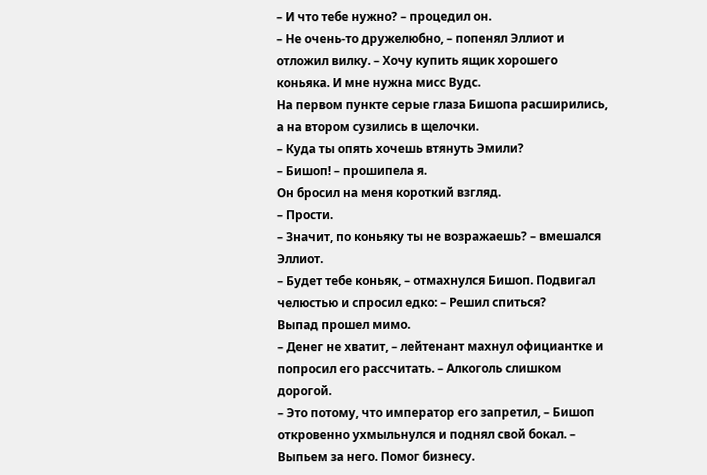– И что тебе нужно? – процедил он.
– Не очень-то дружелюбно, – попенял Эллиот и отложил вилку. – Хочу купить ящик хорошего коньяка. И мне нужна мисс Вудс.
На первом пункте серые глаза Бишопа расширились, а на втором сузились в щелочки.
– Куда ты опять хочешь втянуть Эмили?
– Бишоп! – прошипела я.
Он бросил на меня короткий взгляд.
– Прости.
– Значит, по коньяку ты не возражаешь? – вмешался Эллиот.
– Будет тебе коньяк, – отмахнулся Бишоп. Подвигал челюстью и спросил едко: – Решил спиться?
Выпад прошел мимо.
– Денег не хватит, – лейтенант махнул официантке и попросил его рассчитать. – Алкоголь слишком дорогой.
– Это потому, что император его запретил, – Бишоп откровенно ухмыльнулся и поднял свой бокал. – Выпьем за него. Помог бизнесу.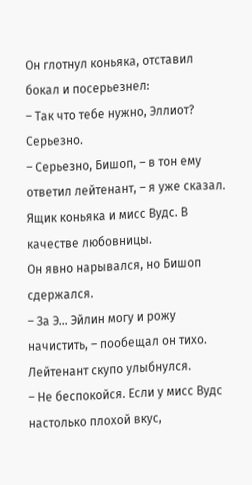Он глотнул коньяка, отставил бокал и посерьезнел:
– Так что тебе нужно, Эллиот? Серьезно.
– Серьезно, Бишоп, – в тон ему ответил лейтенант, – я уже сказал. Ящик коньяка и мисс Вудс. В качестве любовницы.
Он явно нарывался, но Бишоп сдержался.
– За Э… Эйлин могу и рожу начистить, – пообещал он тихо.
Лейтенант скупо улыбнулся.
– Не беспокойся. Если у мисс Вудс настолько плохой вкус,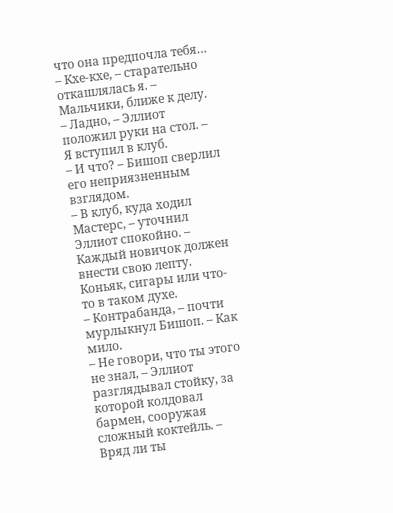что она предпочла тебя…
– Кхе-кхе, – старательно откашлялась я. – Мальчики, ближе к делу.
– Ладно, – Эллиот положил руки на стол. – Я вступил в клуб.
– И что? – Бишоп сверлил его неприязненным взглядом.
– В клуб, куда ходил Мастерс, – уточнил Эллиот спокойно. – Каждый новичок должен внести свою лепту. Коньяк, сигары или что-то в таком духе.
– Контрабанда, – почти мурлыкнул Бишоп. – Как мило.
– Не говори, что ты этого не знал, – Эллиот разглядывал стойку, за которой колдовал бармен, сооружая сложный коктейль. – Вряд ли ты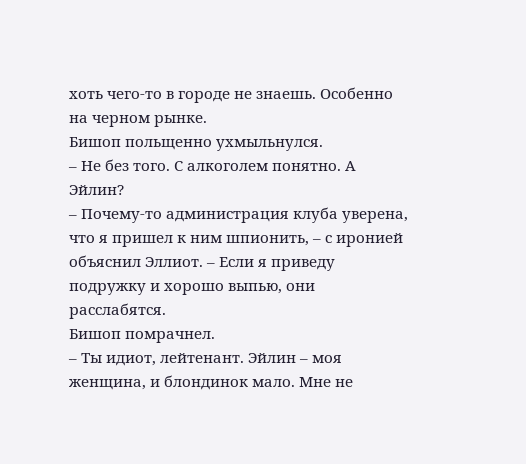хоть чего-то в городе не знаешь. Особенно на черном рынке.
Бишоп польщенно ухмыльнулся.
– Не без того. С алкоголем понятно. А Эйлин?
– Почему-то администрация клуба уверена, что я пришел к ним шпионить, – с иронией объяснил Эллиот. – Если я приведу подружку и хорошо выпью, они расслабятся.
Бишоп помрачнел.
– Ты идиот, лейтенант. Эйлин – моя женщина, и блондинок мало. Мне не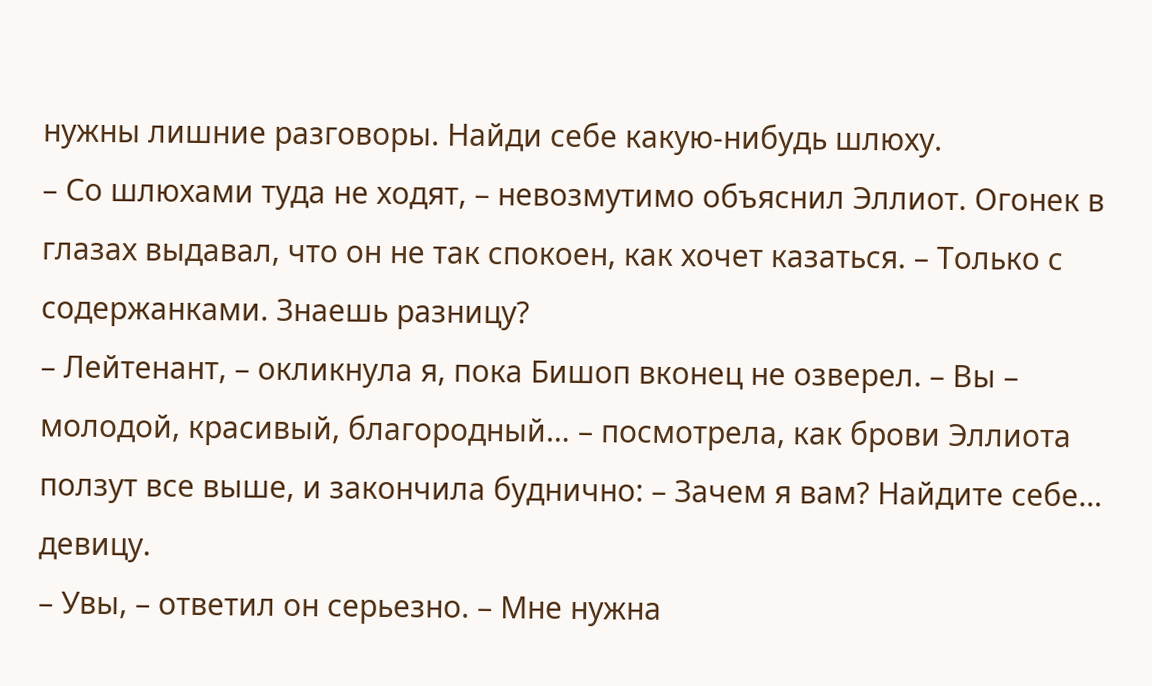нужны лишние разговоры. Найди себе какую-нибудь шлюху.
– Со шлюхами туда не ходят, – невозмутимо объяснил Эллиот. Огонек в глазах выдавал, что он не так спокоен, как хочет казаться. – Только с содержанками. Знаешь разницу?
– Лейтенант, – окликнула я, пока Бишоп вконец не озверел. – Вы – молодой, красивый, благородный… – посмотрела, как брови Эллиота ползут все выше, и закончила буднично: – Зачем я вам? Найдите себе… девицу.
– Увы, – ответил он серьезно. – Мне нужна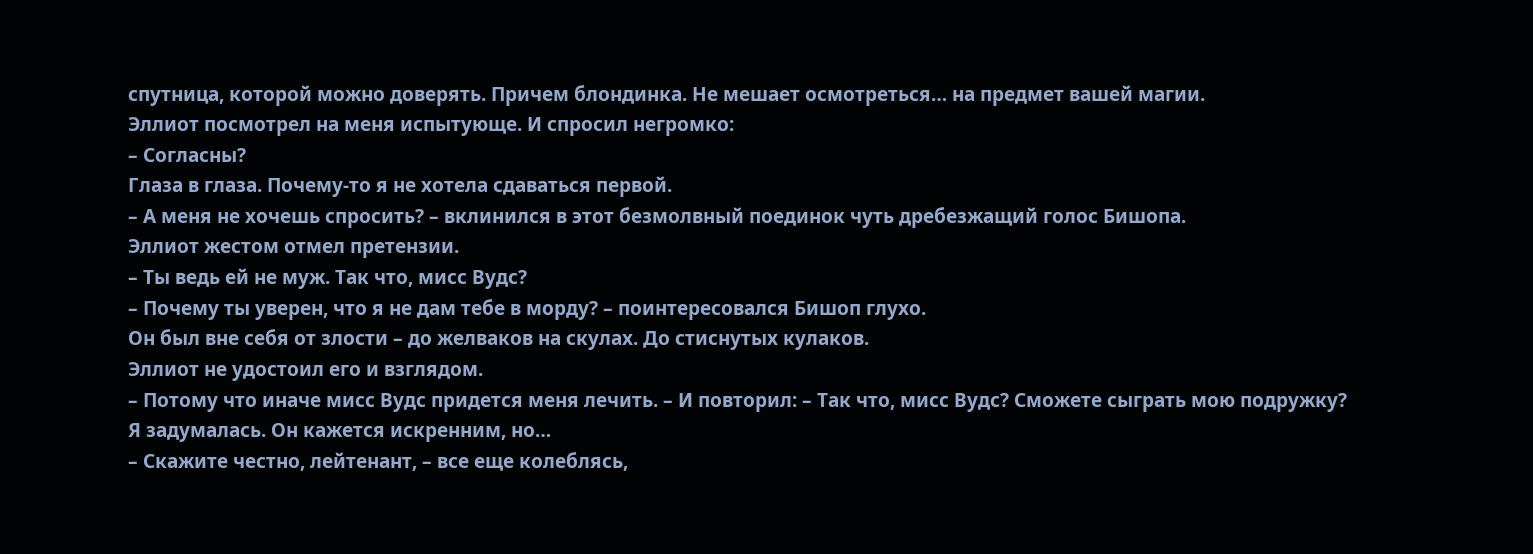спутница, которой можно доверять. Причем блондинка. Не мешает осмотреться… на предмет вашей магии.
Эллиот посмотрел на меня испытующе. И спросил негромко:
– Согласны?
Глаза в глаза. Почему-то я не хотела сдаваться первой.
– А меня не хочешь спросить? – вклинился в этот безмолвный поединок чуть дребезжащий голос Бишопа.
Эллиот жестом отмел претензии.
– Ты ведь ей не муж. Так что, мисс Вудс?
– Почему ты уверен, что я не дам тебе в морду? – поинтересовался Бишоп глухо.
Он был вне себя от злости – до желваков на скулах. До стиснутых кулаков.
Эллиот не удостоил его и взглядом.
– Потому что иначе мисс Вудс придется меня лечить. – И повторил: – Так что, мисс Вудс? Сможете сыграть мою подружку?
Я задумалась. Он кажется искренним, но…
– Скажите честно, лейтенант, – все еще колеблясь,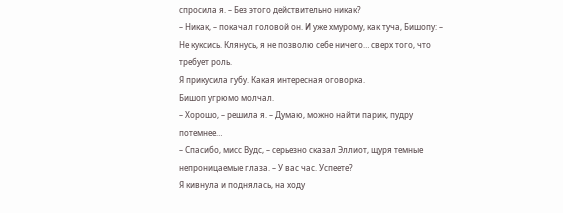спросила я. – Без этого действительно никак?
– Никак, – покачал головой он. И уже хмурому, как туча, Бишопу: – Не куксись. Клянусь, я не позволю себе ничего… сверх того, что требует роль.
Я прикусила губу. Какая интересная оговорка.
Бишоп угрюмо молчал.
– Хорошо, – решила я. – Думаю, можно найти парик, пудру потемнее…
– Спасибо, мисс Вудс, – серьезно сказал Эллиот, щуря темные непроницаемые глаза. – У вас час. Успеете?
Я кивнула и поднялась, на ходу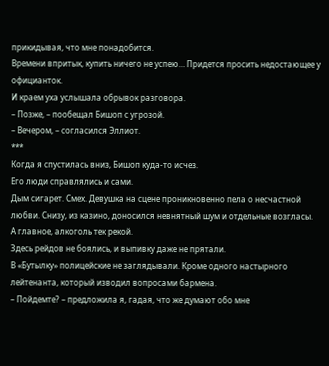прикидывая, что мне понадобится.
Времени впритык, купить ничего не успею… Придется просить недостающее у официанток.
И краем уха услышала обрывок разговора.
– Позже, – пообещал Бишоп с угрозой.
– Вечером, – согласился Эллиот.
***
Когда я спустилась вниз, Бишоп куда-то исчез.
Его люди справлялись и сами.
Дым сигарет. Смех. Девушка на сцене проникновенно пела о несчастной любви. Снизу, из казино, доносился невнятный шум и отдельные возгласы.
А главное, алкоголь тек рекой.
Здесь рейдов не боялись, и выпивку даже не прятали.
В «Бутылку» полицейские не заглядывали. Кроме одного настырного лейтенанта, который изводил вопросами бармена.
– Пойдемте? – предложила я, гадая, что же думают обо мне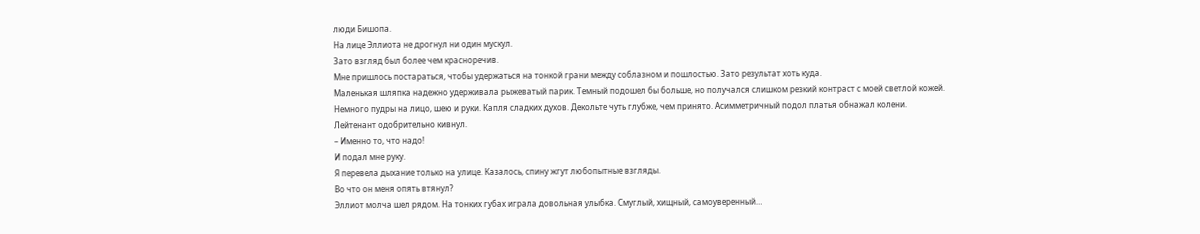люди Бишопа.
На лице Эллиота не дрогнул ни один мускул.
Зато взгляд был более чем красноречив.
Мне пришлось постараться, чтобы удержаться на тонкой грани между соблазном и пошлостью. Зато результат хоть куда.
Маленькая шляпка надежно удерживала рыжеватый парик. Темный подошел бы больше, но получался слишком резкий контраст с моей светлой кожей.
Немного пудры на лицо, шею и руки. Капля сладких духов. Декольте чуть глубже, чем принято. Асимметричный подол платья обнажал колени.
Лейтенант одобрительно кивнул.
– Именно то, что надо!
И подал мне руку.
Я перевела дыхание только на улице. Казалось, спину жгут любопытные взгляды.
Во что он меня опять втянул?
Эллиот молча шел рядом. На тонких губах играла довольная улыбка. Смуглый, хищный, самоуверенный…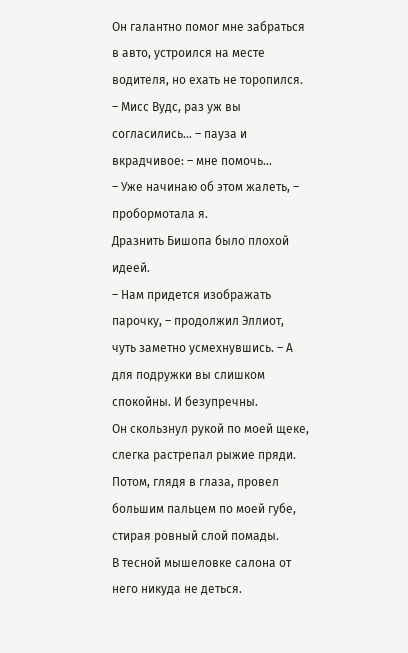Он галантно помог мне забраться в авто, устроился на месте водителя, но ехать не торопился.
– Мисс Вудс, раз уж вы согласились… – пауза и вкрадчивое: – мне помочь…
– Уже начинаю об этом жалеть, – пробормотала я.
Дразнить Бишопа было плохой идеей.
– Нам придется изображать парочку, – продолжил Эллиот, чуть заметно усмехнувшись. – А для подружки вы слишком спокойны. И безупречны.
Он скользнул рукой по моей щеке, слегка растрепал рыжие пряди.
Потом, глядя в глаза, провел большим пальцем по моей губе, стирая ровный слой помады.
В тесной мышеловке салона от него никуда не деться.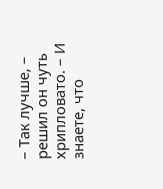– Так лучше, – решил он чуть хрипловато. – И знаете, что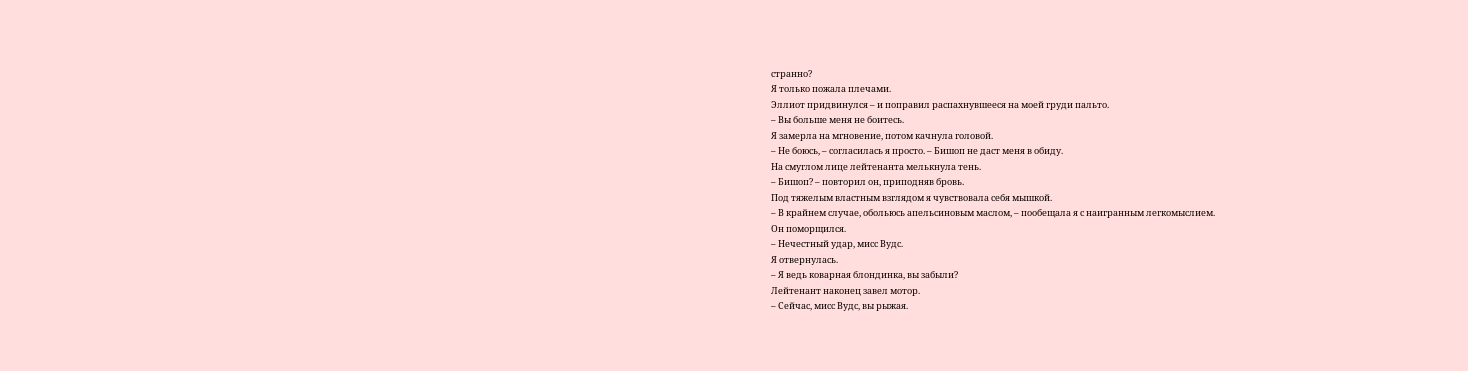странно?
Я только пожала плечами.
Эллиот придвинулся – и поправил распахнувшееся на моей груди пальто.
– Вы больше меня не боитесь.
Я замерла на мгновение, потом качнула головой.
– Не боюсь, – согласилась я просто. – Бишоп не даст меня в обиду.
На смуглом лице лейтенанта мелькнула тень.
– Бишоп? – повторил он, приподняв бровь.
Под тяжелым властным взглядом я чувствовала себя мышкой.
– В крайнем случае, обольюсь апельсиновым маслом, – пообещала я с наигранным легкомыслием.
Он поморщился.
– Нечестный удар, мисс Вудс.
Я отвернулась.
– Я ведь коварная блондинка, вы забыли?
Лейтенант наконец завел мотор.
– Сейчас, мисс Вудс, вы рыжая.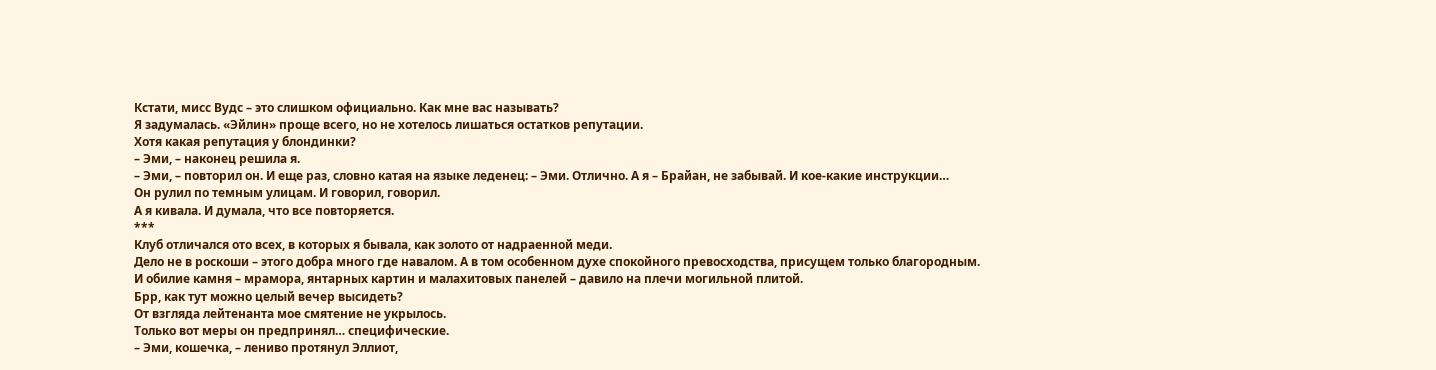Кстати, мисс Вудс – это слишком официально. Как мне вас называть?
Я задумалась. «Эйлин» проще всего, но не хотелось лишаться остатков репутации.
Хотя какая репутация у блондинки?
– Эми, – наконец решила я.
– Эми, – повторил он. И еще раз, словно катая на языке леденец: – Эми. Отлично. А я – Брайан, не забывай. И кое-какие инструкции…
Он рулил по темным улицам. И говорил, говорил.
А я кивала. И думала, что все повторяется.
***
Клуб отличался ото всех, в которых я бывала, как золото от надраенной меди.
Дело не в роскоши – этого добра много где навалом. А в том особенном духе спокойного превосходства, присущем только благородным.
И обилие камня – мрамора, янтарных картин и малахитовых панелей – давило на плечи могильной плитой.
Брр, как тут можно целый вечер высидеть?
От взгляда лейтенанта мое смятение не укрылось.
Только вот меры он предпринял… специфические.
– Эми, кошечка, – лениво протянул Эллиот,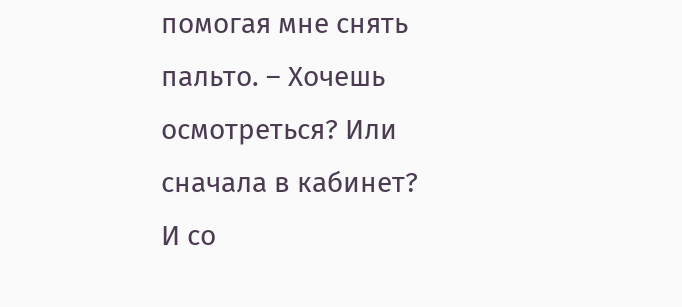помогая мне снять пальто. – Хочешь осмотреться? Или сначала в кабинет?
И со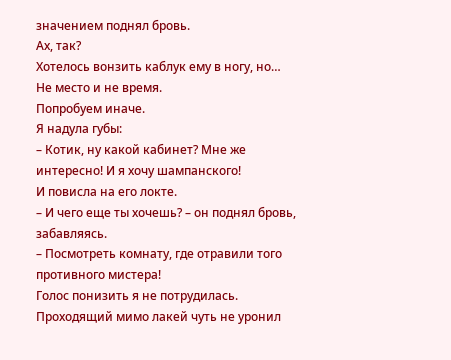значением поднял бровь.
Ах, так?
Хотелось вонзить каблук ему в ногу, но… Не место и не время.
Попробуем иначе.
Я надула губы:
– Котик, ну какой кабинет? Мне же интересно! И я хочу шампанского!
И повисла на его локте.
– И чего еще ты хочешь? – он поднял бровь, забавляясь.
– Посмотреть комнату, где отравили того противного мистера!
Голос понизить я не потрудилась.
Проходящий мимо лакей чуть не уронил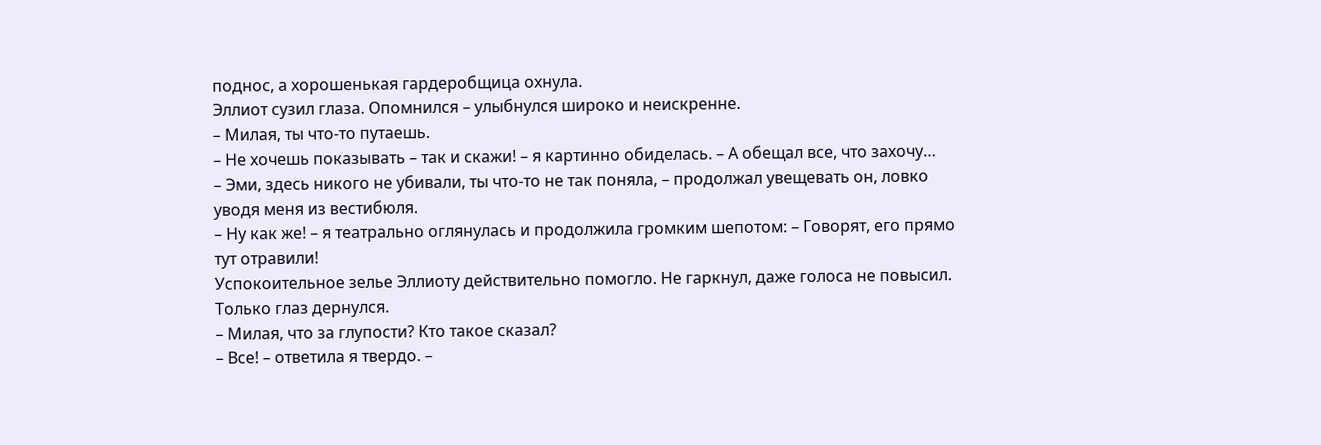поднос, а хорошенькая гардеробщица охнула.
Эллиот сузил глаза. Опомнился – улыбнулся широко и неискренне.
– Милая, ты что-то путаешь.
– Не хочешь показывать – так и скажи! – я картинно обиделась. – А обещал все, что захочу…
– Эми, здесь никого не убивали, ты что-то не так поняла, – продолжал увещевать он, ловко уводя меня из вестибюля.
– Ну как же! – я театрально оглянулась и продолжила громким шепотом: – Говорят, его прямо тут отравили!
Успокоительное зелье Эллиоту действительно помогло. Не гаркнул, даже голоса не повысил. Только глаз дернулся.
– Милая, что за глупости? Кто такое сказал?
– Все! – ответила я твердо. –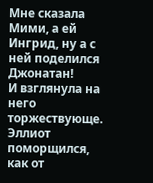Мне сказала Мими, а ей Ингрид, ну а с ней поделился Джонатан!
И взглянула на него торжествующе.
Эллиот поморщился, как от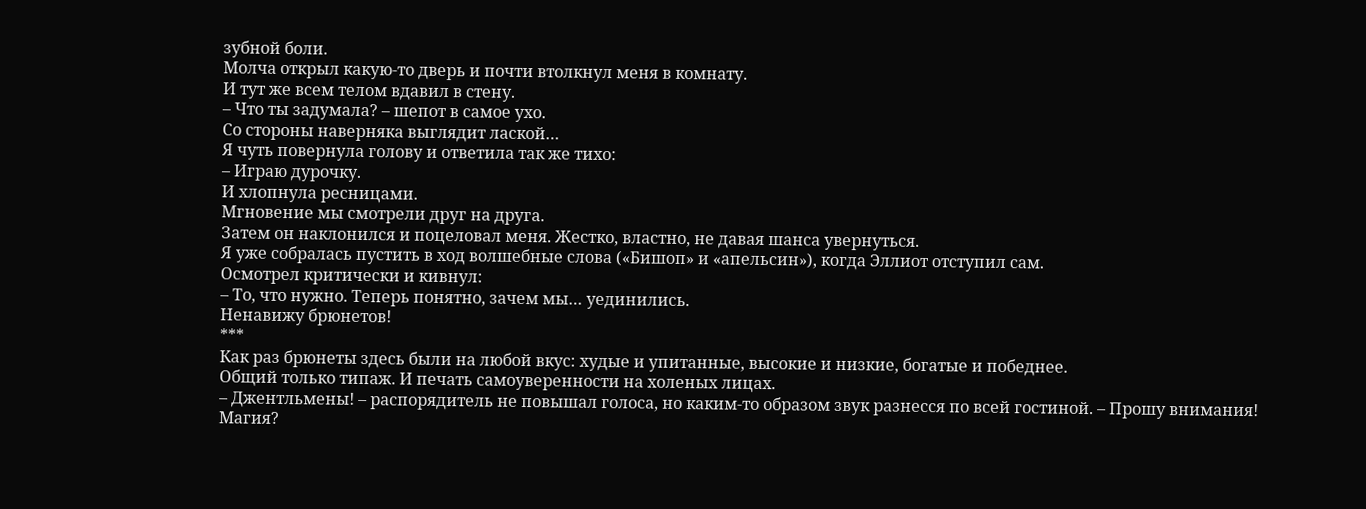зубной боли.
Молча открыл какую-то дверь и почти втолкнул меня в комнату.
И тут же всем телом вдавил в стену.
– Что ты задумала? – шепот в самое ухо.
Со стороны наверняка выглядит лаской…
Я чуть повернула голову и ответила так же тихо:
– Играю дурочку.
И хлопнула ресницами.
Мгновение мы смотрели друг на друга.
Затем он наклонился и поцеловал меня. Жестко, властно, не давая шанса увернуться.
Я уже собралась пустить в ход волшебные слова («Бишоп» и «апельсин»), когда Эллиот отступил сам.
Осмотрел критически и кивнул:
– То, что нужно. Теперь понятно, зачем мы… уединились.
Ненавижу брюнетов!
***
Как раз брюнеты здесь были на любой вкус: худые и упитанные, высокие и низкие, богатые и победнее.
Общий только типаж. И печать самоуверенности на холеных лицах.
– Джентльмены! – распорядитель не повышал голоса, но каким-то образом звук разнесся по всей гостиной. – Прошу внимания!
Магия?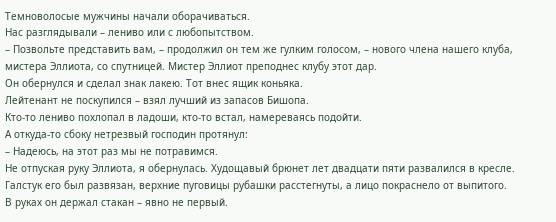Темноволосые мужчины начали оборачиваться.
Нас разглядывали – лениво или с любопытством.
– Позвольте представить вам, – продолжил он тем же гулким голосом, – нового члена нашего клуба, мистера Эллиота, со спутницей. Мистер Эллиот преподнес клубу этот дар.
Он обернулся и сделал знак лакею. Тот внес ящик коньяка.
Лейтенант не поскупился – взял лучший из запасов Бишопа.
Кто-то лениво похлопал в ладоши, кто-то встал, намереваясь подойти.
А откуда-то сбоку нетрезвый господин протянул:
– Надеюсь, на этот раз мы не потравимся.
Не отпуская руку Эллиота, я обернулась. Худощавый брюнет лет двадцати пяти развалился в кресле. Галстук его был развязан, верхние пуговицы рубашки расстегнуты, а лицо покраснело от выпитого.
В руках он держал стакан – явно не первый.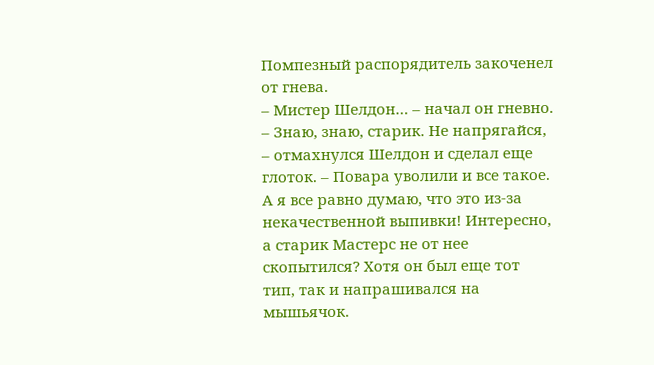Помпезный распорядитель закоченел от гнева.
– Мистер Шелдон… – начал он гневно.
– Знаю, знаю, старик. Не напрягайся, – отмахнулся Шелдон и сделал еще глоток. – Повара уволили и все такое. А я все равно думаю, что это из-за некачественной выпивки! Интересно, а старик Мастерс не от нее скопытился? Хотя он был еще тот тип, так и напрашивался на мышьячок.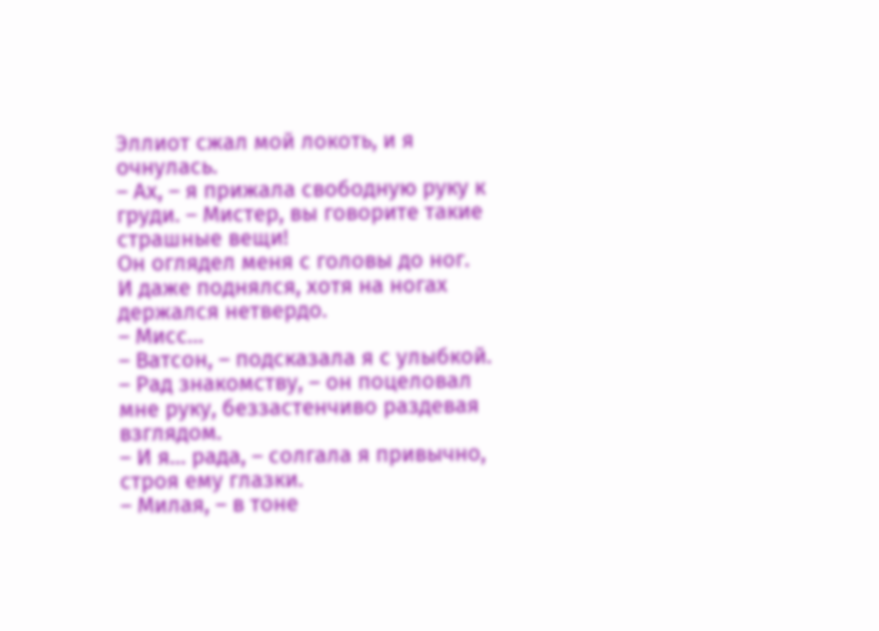Эллиот сжал мой локоть, и я очнулась.
– Ах, – я прижала свободную руку к груди. – Мистер, вы говорите такие страшные вещи!
Он оглядел меня с головы до ног.
И даже поднялся, хотя на ногах держался нетвердо.
– Мисс…
– Ватсон, – подсказала я с улыбкой.
– Рад знакомству, – он поцеловал мне руку, беззастенчиво раздевая взглядом.
– И я… рада, – солгала я привычно, строя ему глазки.
– Милая, – в тоне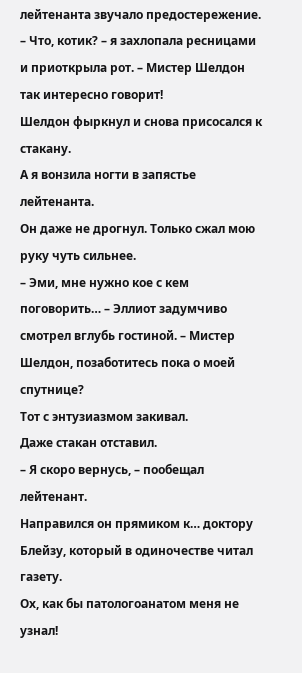лейтенанта звучало предостережение.
– Что, котик? – я захлопала ресницами и приоткрыла рот. – Мистер Шелдон так интересно говорит!
Шелдон фыркнул и снова присосался к стакану.
А я вонзила ногти в запястье лейтенанта.
Он даже не дрогнул. Только сжал мою руку чуть сильнее.
– Эми, мне нужно кое с кем поговорить… – Эллиот задумчиво смотрел вглубь гостиной. – Мистер Шелдон, позаботитесь пока о моей спутнице?
Тот с энтузиазмом закивал.
Даже стакан отставил.
– Я скоро вернусь, – пообещал лейтенант.
Направился он прямиком к… доктору Блейзу, который в одиночестве читал газету.
Ох, как бы патологоанатом меня не узнал!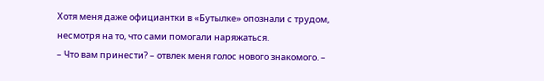Хотя меня даже официантки в «Бутылке» опознали с трудом, несмотря на то, что сами помогали наряжаться.
– Что вам принести? – отвлек меня голос нового знакомого. –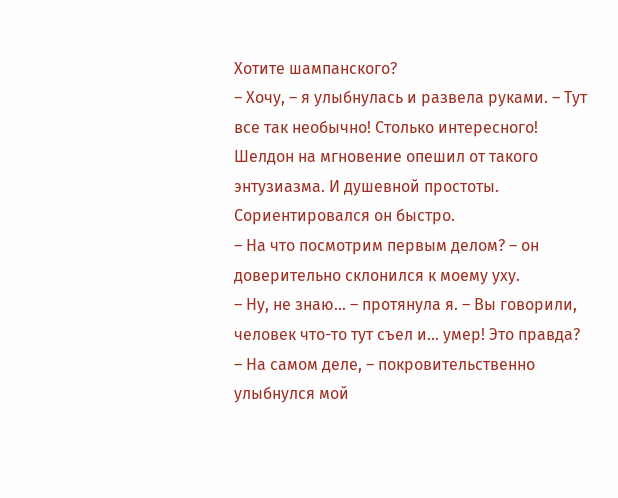Хотите шампанского?
– Хочу, – я улыбнулась и развела руками. – Тут все так необычно! Столько интересного!
Шелдон на мгновение опешил от такого энтузиазма. И душевной простоты.
Сориентировался он быстро.
– На что посмотрим первым делом? – он доверительно склонился к моему уху.
– Ну, не знаю… – протянула я. – Вы говорили, человек что-то тут съел и… умер! Это правда?
– На самом деле, – покровительственно улыбнулся мой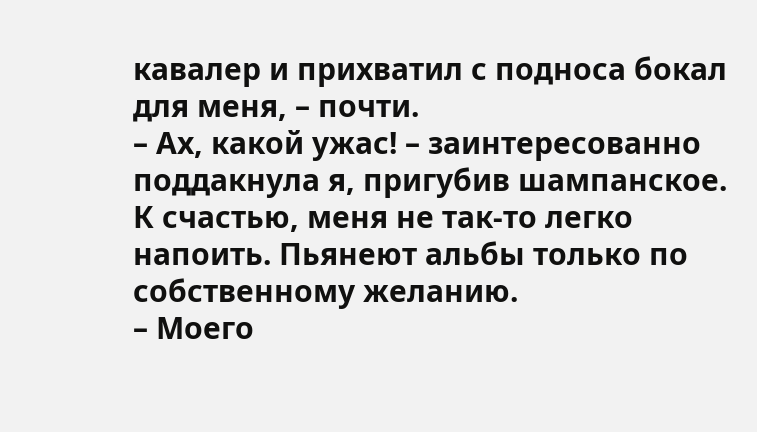кавалер и прихватил с подноса бокал для меня, – почти.
– Ах, какой ужас! – заинтересованно поддакнула я, пригубив шампанское.
К счастью, меня не так-то легко напоить. Пьянеют альбы только по собственному желанию.
– Моего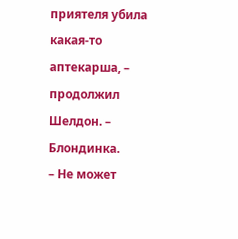приятеля убила какая-то аптекарша, – продолжил Шелдон. – Блондинка.
– Не может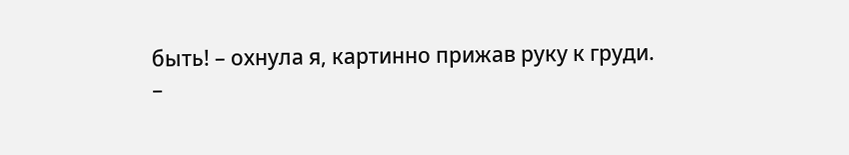быть! – охнула я, картинно прижав руку к груди.
–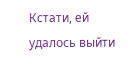Кстати, ей удалось выйти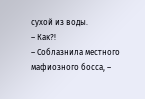сухой из воды.
– Как?!
– Соблазнила местного мафиозного босса, –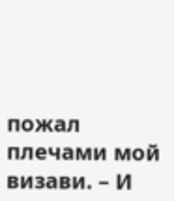пожал плечами мой визави. – И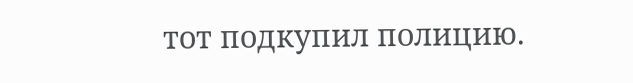тот подкупил полицию.